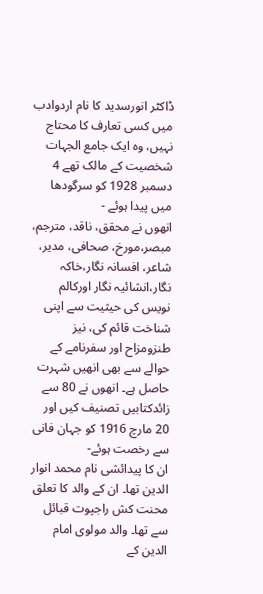ڈاکٹر انورسدید کا نام اردوادب میں کسی تعارف کا محتاج نہیں، وہ ایک جامع الجہات شخصیت کے مالک تھے 4 دسمبر 1928 کو سرگودھا میں پیدا ہوئے -
انھوں نے محقق، ناقد، مترجم، مبصر،مورخ، صحافی، مدیر، شاعر، افسانہ نگار،خاکہ نگار،انشائیہ نگار اورکالم نویس کی حیثیت سے اپنی شناخت قائم کی، نیز طنزومزاح اور سفرنامے کے حوالے سے بھی انھیں شہرت حاصل ہے۔ انھوں نے 80 سے زائدکتابیں تصنیف کیں اور 20 مارچ 1916 کو جہان فانی سے رخصت ہوئے-
ان کا پیدائشی نام محمد انوار الدین تھا۔ ان کے والد کا تعلق محنت کش راجپوت قبائل سے تھا۔ والد مولوی امام الدین کے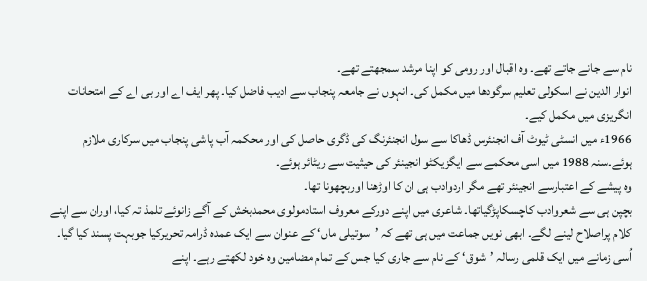نام سے جانے جاتے تھے۔ وہ اقبال اور رومی کو اپنا مرشد سمجھتے تھے۔
انوار الدین نے اسکولی تعلیم سرگودھا میں مکمل کی۔ انہوں نے جامعہ پنجاب سے ادیب فاضل کیا۔ پھر ایف اے اور بی اے کے امتحانات انگریزی میں مکمل کیے۔
1966ء میں انسٹی ٹیوٹ آف انجنئرس ڈھاکا سے سول انجنئرنگ کی ڈگری حاصل کی اور محکمہ آب پاشی پنجاب میں سرکاری ملازم ہوئے۔سنہ 1988 میں اسی محکمے سے ایگزیکٹو انجینئر کی حیثیت سے ریٹائر ہوئے۔
وہ پیشے کے اعتبارسے انجینئر تھے مگر اردوادب ہی ان کا اوڑھنا اوربچھونا تھا۔
بچپن ہی سے شعروادب کاچسکاپڑگیاتھا۔ شاعری میں اپنے دورکے معروف استادمولوی محمدبخش کے آگے زانوئے تلمذ تہ کیا، اوران سے اپنے کلام پراصلاح لینے لگے۔ ابھی نویں جماعت میں ہی تھے کہ ’سوتیلی ماں‘ کے عنوان سے ایک عمدہ ڈرامہ تحریرکیا جوبہت پسند کیا گیا۔ اُسی زمانے میں ایک قلمی رسالہ ’شوق‘ کے نام سے جاری کیا جس کے تمام مضامین وہ خود لکھتے رہے۔ اپنے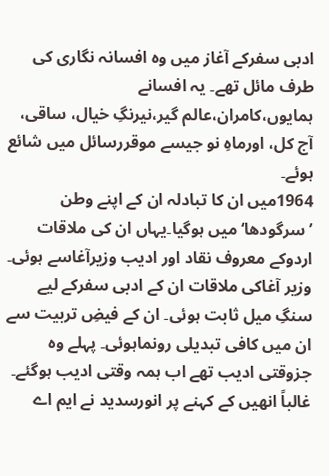ادبی سفرکے آغاز میں وہ افسانہ نگاری کی طرف مائل تھے۔ یہ افسانے ہمایوں،کامران،عالم گیر،نیرنگِ خیال، ساقی، آج کل، اورماہِ نو جیسے موقررسائل میں شائع ہوئے۔
1964میں ان کا تبادلہ ان کے اپنے وطن ’سرگودھا‘ میں ہوگیا۔یہاں ان کی ملاقات اردوکے معروف نقاد اور ادیب وزیرآغاسے ہوئی۔ وزیر آغاکی ملاقات ان کے ادبی سفرکے لیے سنگِ میل ثابت ہوئی۔ ان کے فیضِ تربیت سے ان میں کافی تبدیلی رونماہوئی۔ پہلے وہ جزوقتی ادیب تھے اب ہمہ وقتی ادیب ہوگئے۔ غالباً انھیں کے کہنے پر انورسدید نے ایم اے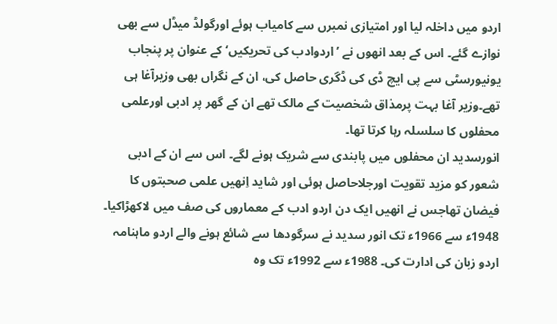اردو میں داخلہ لیا اور امتیازی نمبرں سے کامیاب ہوئے اورگولڈ میڈل سے بھی نوازے گئے۔ اس کے بعد انھوں نے ’اردوادب کی تحریکیں‘ کے عنوان پر پنجاب یونیورسٹی سے پی ایچ ڈی کی ڈگری حاصل کی، ان کے نگراں بھی وزیرآغا ہی تھے۔وزیر آغا بہت پرمذاق شخصیت کے مالک تھے ان کے گھر پر ادبی اورعلمی محفلوں کا سلسلہ رہا کرتا تھا۔
انورسدید ان محفلوں میں پابندی سے شریک ہونے لگے۔ اس سے ان کے ادبی شعور کو مزید تقویت اورجلاحاصل ہوئی اور شاید اِنھیں علمی صحبتوں کا فیضان تھاجس نے انھیں ایک دن اردو ادب کے معماروں کی صف میں لاکھڑاکیا۔
1948ء سے 1966ء تک انور سدید نے سرگودھا سے شائع ہونے والے اردو ماہنامہ اردو زبان کی ادارت کی۔ 1988ء سے 1992ء تک وہ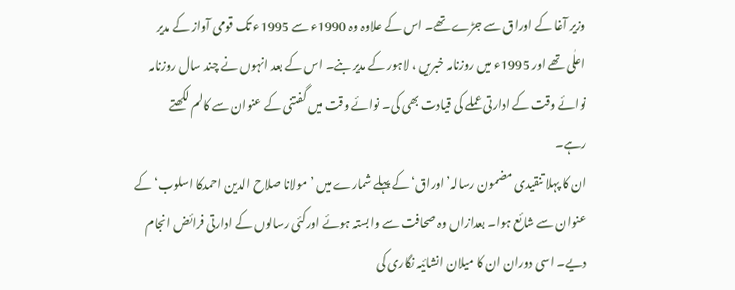وزیر آغا کے اوراق سے جڑے تھے۔ اس کے علاوہ وہ 1990ء سے 1995ء تک قومی آواز کے مدیر اعلٰی تھے اور 1995ء میں روزنامہ خبریں ، لاہور کے مدیر بنے۔ اس کے بعد انہوں نے چند سال روزنامہ نوائے وقت کے ادارتی عملے کی قیادت بھی کی۔ نوائے وقت میں گفتنی کے عنوان سے کالم لکھتے رہے۔
ان کا پہلا تنقیدی مضمون رسالہ’اوراق‘ کے پہلے شمارے میں ’مولانا صلاح الدین احمدکا اسلوب‘ کے عنوان سے شائع ہوا۔ بعدازاں وہ صحافت سے وابستہ ہوئے اورکئی رسالوں کے ادارتی فرائض انجام دیے۔ اسی دوران ان کا میلان انشائیہ نگاری کی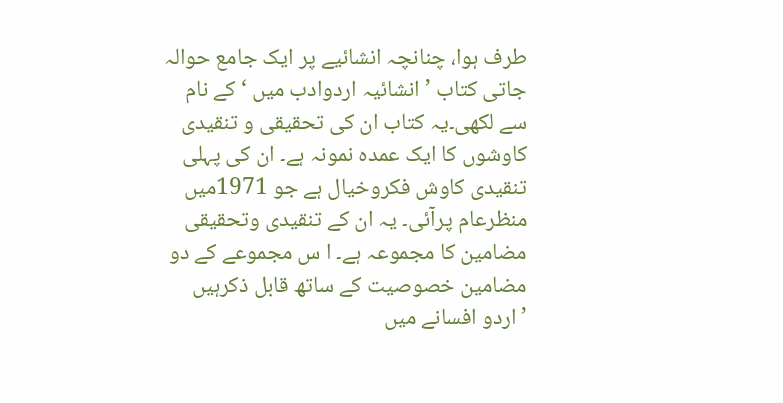طرف ہوا، چنانچہ انشائیے پر ایک جامع حوالہ جاتی کتاب ’انشائیہ اردوادب میں ‘ کے نام سے لکھی۔یہ کتاب ان کی تحقیقی و تنقیدی کاوشوں کا ایک عمدہ نمونہ ہے۔ ان کی پہلی تنقیدی کاوش فکروخیال ہے جو 1971میں منظرعام پرآئی۔ یہ ان کے تنقیدی وتحقیقی مضامین کا مجموعہ ہے۔ ا س مجموعے کے دو مضامین خصوصیت کے ساتھ قابل ذکرہیں ’اردو افسانے میں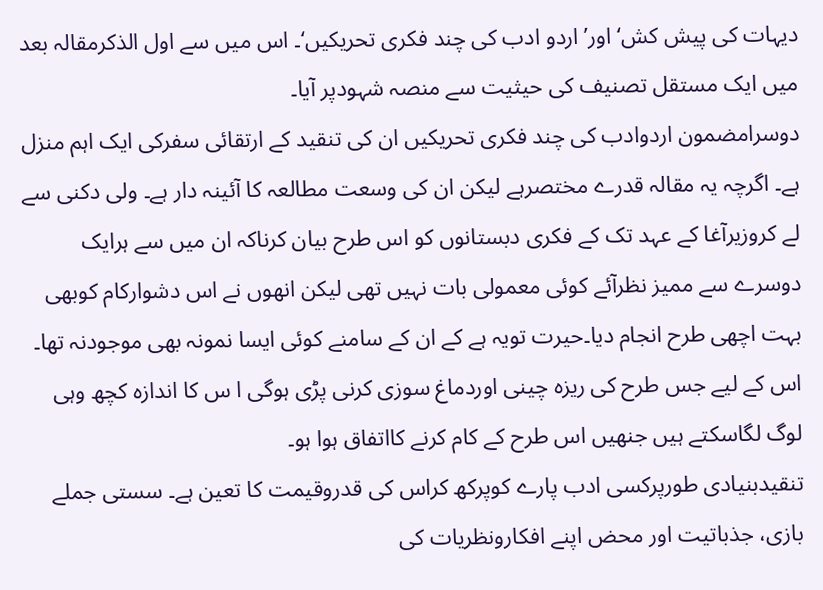دیہات کی پیش کش‘ اور’ اردو ادب کی چند فکری تحریکیں‘۔ اس میں سے اول الذکرمقالہ بعد میں ایک مستقل تصنیف کی حیثیت سے منصہ شہودپر آیا۔
دوسرامضمون اردوادب کی چند فکری تحریکیں ان کی تنقید کے ارتقائی سفرکی ایک اہم منزل ہے۔ اگرچہ یہ مقالہ قدرے مختصرہے لیکن ان کی وسعت مطالعہ کا آئینہ دار ہے۔ ولی دکنی سے لے کروزیرآغا کے عہد تک کے فکری دبستانوں کو اس طرح بیان کرناکہ ان میں سے ہرایک دوسرے سے ممیز نظرآئے کوئی معمولی بات نہیں تھی لیکن انھوں نے اس دشوارکام کوبھی بہت اچھی طرح انجام دیا۔حیرت تویہ ہے کے ان کے سامنے کوئی ایسا نمونہ بھی موجودنہ تھا۔ اس کے لیے جس طرح کی ریزہ چینی اوردماغ سوزی کرنی پڑی ہوگی ا س کا اندازہ کچھ وہی لوگ لگاسکتے ہیں جنھیں اس طرح کے کام کرنے کااتفاق ہوا ہو۔
تنقیدبنیادی طورپرکسی ادب پارے کوپرکھ کراس کی قدروقیمت کا تعین ہے۔ سستی جملے بازی، جذباتیت اور محض اپنے افکارونظریات کی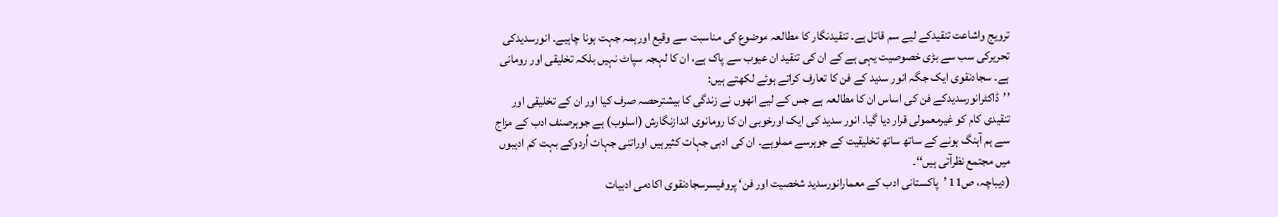ترویج واشاعت تنقیدکے لیے سم قاتل ہے۔ تنقیدنگار کا مطالعہ موضوع کی مناسبت سے وقیع اورہمہ جہت ہونا چاہیے۔ انورسدیدکی تحریرکی سب سے بڑی خصوصیت یہی ہے کے ان کی تنقید ان عیوب سے پاک ہے، ان کا لہجہ سپاٹ نہیں بلکہ تخلیقی اور رومانی ہے۔ سجادنقوی ایک جگہ انور سدید کے فن کا تعارف کراتے ہوئے لکھتے ہیں:
’’ڈاکٹرانورسدیدکے فن کی اساس ان کا مطالعہ ہے جس کے لیے انھوں نے زندگی کا بیشترحصہ صرف کیا اور ان کے تخلیقی اور تنقیدی کام کو غیرمعمولی قرار دیا گیا۔ انور سدید کی ایک اورخوبی ان کا رومانوی اندازنگارش (اسلوب) ہے جوہرصنف ادب کے مزاج سے ہم آہنگ ہونے کے ساتھ ساتھ تخلیقیت کے جوہرسے مملوہے۔ ان کی ادبی جہات کثیرہیں اوراتنی جہات اُردوکے بہت کم ادیبوں میں مجتمع نظرآتی ہیں‘‘۔
(دیباچہ، ص11 ’پاکستانی ادب کے معمارانورسدید شخصیت اور فن‘ پروفیسرسجادنقوی اکادمی ادبیات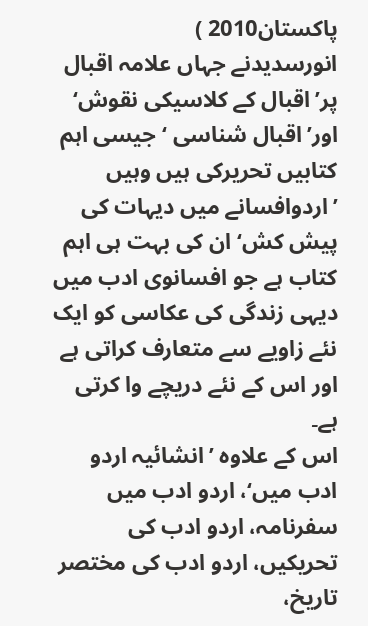پاکستان2010 )
انورسدیدنے جہاں علامہ اقبال پر’اقبال کے کلاسیکی نقوش‘ اور’اقبال شناسی ‘ جیسی اہم کتابیں تحریرکی ہیں وہیں ’اردوافسانے میں دیہات کی پیش کش‘ ان کی بہت ہی اہم کتاب ہے جو افسانوی ادب میں دیہی زندگی کی عکاسی کو ایک نئے زاویے سے متعارف کراتی ہے اور اس کے نئے دریچے وا کرتی ہے۔
اس کے علاوہ ’انشائیہ اردو ادب میں‘، اردو ادب میں سفرنامہ، اردو ادب کی تحریکیں، اردو ادب کی مختصر تاریخ،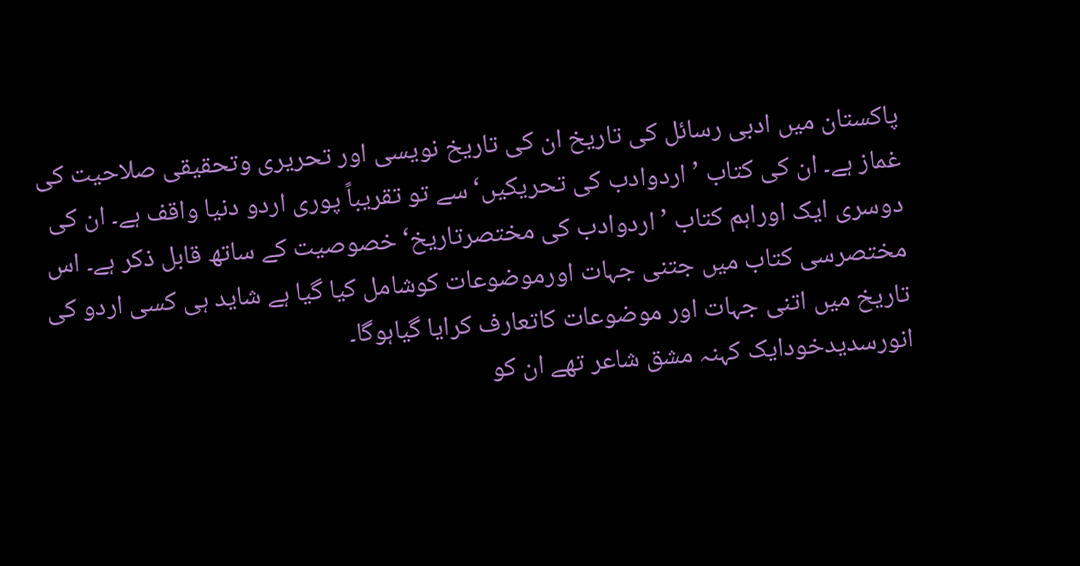پاکستان میں ادبی رسائل کی تاریخ ان کی تاریخ نویسی اور تحریری وتحقیقی صلاحیت کی غماز ہے۔ ان کی کتاب ’اردوادب کی تحریکیں‘ سے تو تقریباً پوری اردو دنیا واقف ہے۔ ان کی دوسری ایک اوراہم کتاب ’اردوادب کی مختصرتاریخ‘ خصوصیت کے ساتھ قابل ذکر ہے۔ اس مختصرسی کتاب میں جتنی جہات اورموضوعات کوشامل کیا گیا ہے شاید ہی کسی اردو کی تاریخ میں اتنی جہات اور موضوعات کاتعارف کرایا گیاہوگا۔
انورسدیدخودایک کہنہ مشق شاعر تھے ان کو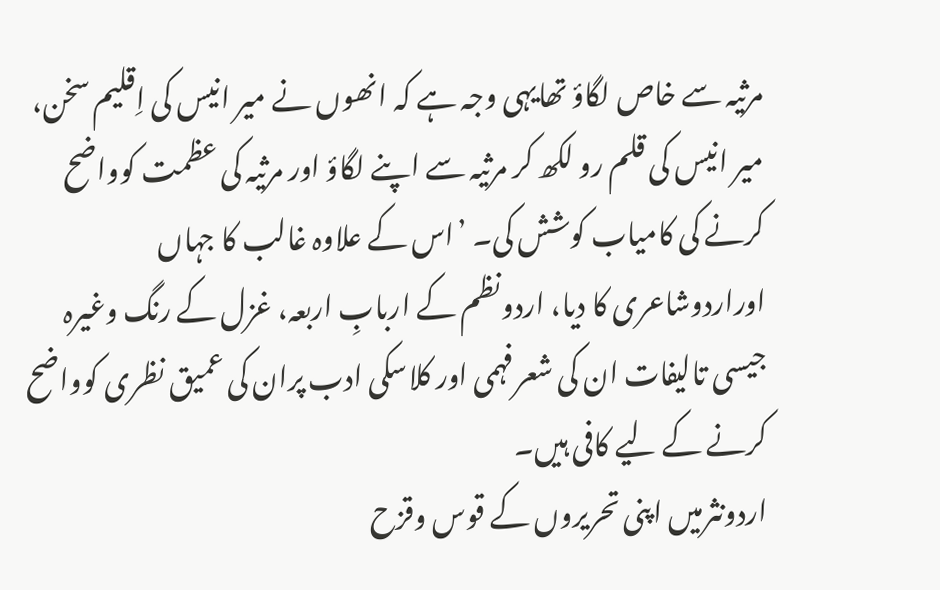مرثیہ سے خاص لگاؤ تھایہی وجہ ہے کہ انھوں نے میر انیس کی اِقلیم سخن، میر انیس کی قلم رو لکھ کر مرثیہ سے اپنے لگاؤ اور مرثیہ کی عظمت کوواضح کرنے کی کامیاب کوشش کی۔ ’اس کے علاوہ غالب کا جہاں اوراردوشاعری کا دیا، اردونظم کے اربابِ اربعہ، غزل کے رنگ وغیرہ جیسی تالیفات ان کی شعرفہمی اور کلاسکی ادب پران کی عمیق نظری کوواضح کرنے کے لیے کافی ہیں۔
اردونثرمیں اپنی تحریروں کے قوس وقزح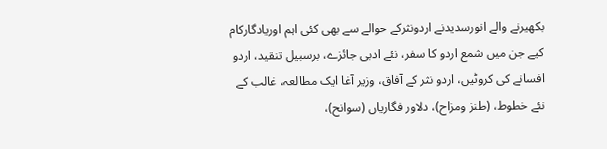بکھیرنے والے انورسدیدنے اردونثرکے حوالے سے بھی کئی اہم اوریادگارکام کیے جن میں شمع اردو کا سفر، نئے ادبی جائزے، برسبیل تنقید، اردو افسانے کی کروٹیں، اردو نثر کے آفاق، وزیر آغا ایک مطالعہ، غالب کے نئے خطوط، (طنز ومزاح)، دلاور فگاریاں (سوانح)،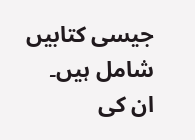جیسی کتابیں شامل ہیں۔
ان کی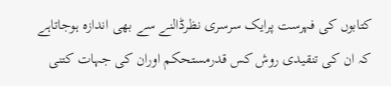کتابوں کی فہرست پرایک سرسری نظرڈالنے سے بھی اندازہ ہوجاتاہے کہ ان کی تنقیدی روش کس قدرمستحکم اوران کی جہات کتنی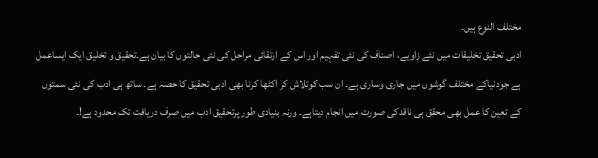مختلف النوع ہیں۔
ادبی تحقیق تخلیقات میں نئے زاویے، اصناف کی نئی تفہیم اور اس کے ارتقائی مراحل کی نئی حالتوں کا بیان ہے۔تحقیق و تخلیق ایک ایساعمل ہے جودنیاکے مختلف گوشوں میں جاری وساری ہے۔ ان سب کوتلاش کر اکٹھا کرنا بھی ادبی تحقیق کا حصہ ہے۔ ساتھ ہی ادب کی نئی سمتوں کے تعین کا عمل بھی محقق ہی ناقدکی صورت میں انجام دیتاہے۔ ورنہ بنیادی طور پرتحقیق ادب میں صرف دریافت تک محدود ہے!۔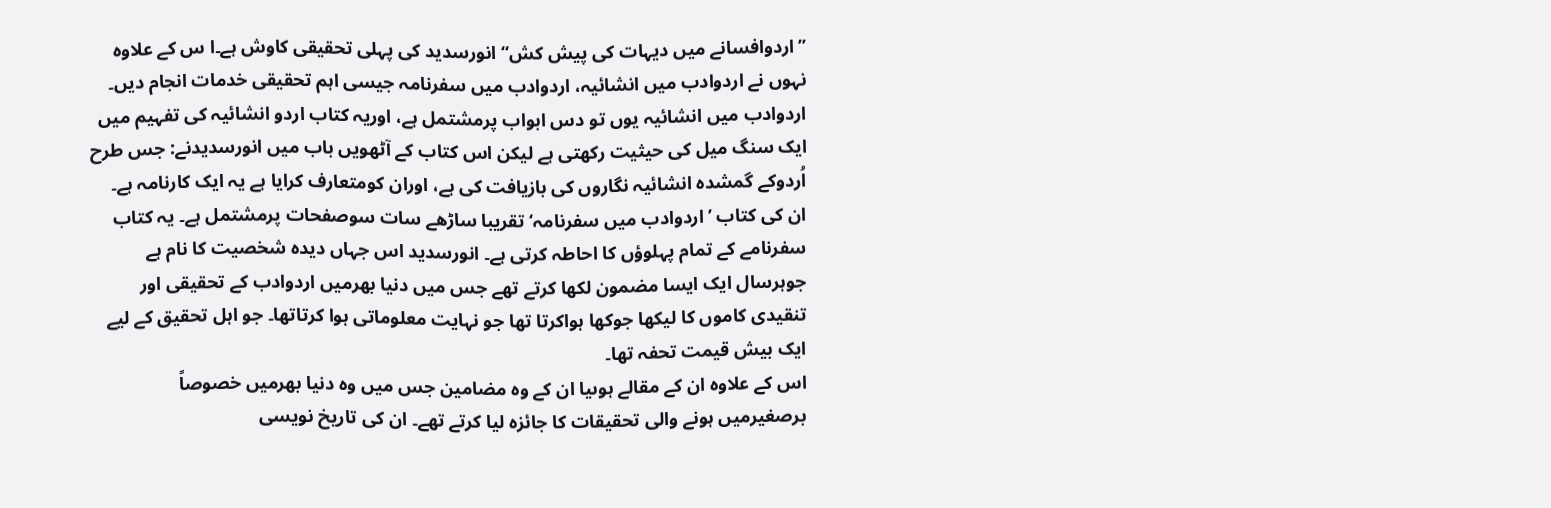’’اردوافسانے میں دیہات کی پیش کش‘‘ انورسدید کی پہلی تحقیقی کاوش ہے۔ا س کے علاوہ نہوں نے اردوادب میں انشائیہ، اردوادب میں سفرنامہ جیسی اہم تحقیقی خدمات انجام دیں۔ اردوادب میں انشائیہ یوں تو دس ابواب پرمشتمل ہے، اوریہ کتاب اردو انشائیہ کی تفہیم میں ایک سنگ میل کی حیثیت رکھتی ہے لیکن اس کتاب کے آٹھویں باب میں انورسدیدنے: جس طرح اُردوکے گمشدہ انشائیہ نگاروں کی بازیافت کی ہے، اوران کومتعارف کرایا ہے یہ ایک کارنامہ ہے۔
ان کی کتاب ’اردوادب میں سفرنامہ‘ تقریبا ساڑھے سات سوصفحات پرمشتمل ہے۔ یہ کتاب سفرنامے کے تمام پہلوؤں کا احاطہ کرتی ہے۔ انورسدید اس جہاں دیدہ شخصیت کا نام ہے جوہرسال ایک ایسا مضمون لکھا کرتے تھے جس میں دنیا بھرمیں اردوادب کے تحقیقی اور تنقیدی کاموں کا لیکھا جوکھا ہواکرتا تھا جو نہایت معلوماتی ہوا کرتاتھا۔ جو اہل تحقیق کے لیے ایک بیش قیمت تحفہ تھا۔
اس کے علاوہ ان کے مقالے ہوںیا ان کے وہ مضامین جس میں وہ دنیا بھرمیں خصوصاً برصغیرمیں ہونے والی تحقیقات کا جائزہ لیا کرتے تھے۔ ان کی تاریخ نویسی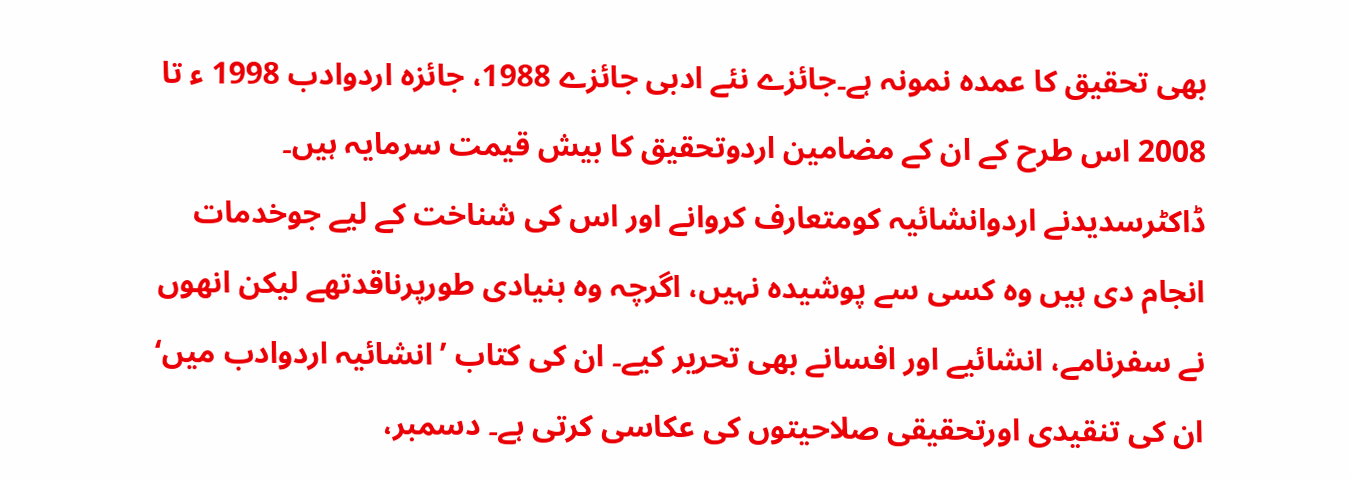بھی تحقیق کا عمدہ نمونہ ہے۔جائزے نئے ادبی جائزے 1988، جائزہ اردوادب 1998 ء تا 2008 اس طرح کے ان کے مضامین اردوتحقیق کا بیش قیمت سرمایہ ہیں۔
ڈاکٹرسدیدنے اردوانشائیہ کومتعارف کروانے اور اس کی شناخت کے لیے جوخدمات انجام دی ہیں وہ کسی سے پوشیدہ نہیں، اگرچہ وہ بنیادی طورپرناقدتھے لیکن انھوں نے سفرنامے، انشائیے اور افسانے بھی تحریر کیے۔ ان کی کتاب ’انشائیہ اردوادب میں‘ ان کی تنقیدی اورتحقیقی صلاحیتوں کی عکاسی کرتی ہے۔ دسمبر،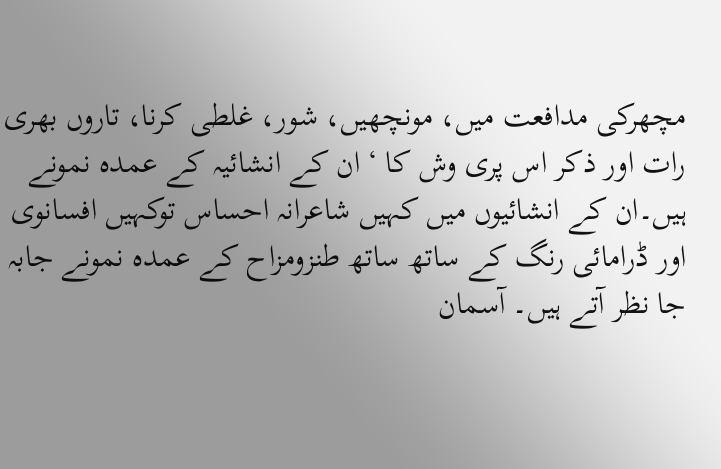مچھرکی مدافعت میں، مونچھیں، شور، غلطی کرنا، تاروں بھری رات اور ذکر اس پری وش کا ‘ ان کے انشائیہ کے عمدہ نمونے ہیں۔ان کے انشائیوں میں کہیں شاعرانہ احساس توکہیں افسانوی اور ڈرامائی رنگ کے ساتھ ساتھ طنزومزاح کے عمدہ نمونے جابہ جا نظر آتے ہیں۔ آسمان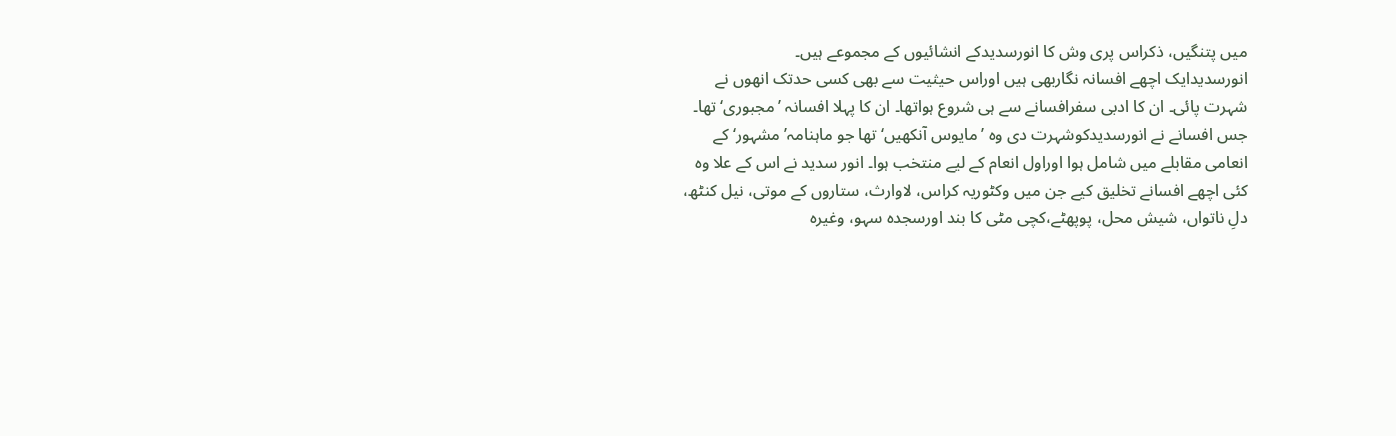میں پتنگیں، ذکراس پری وش کا انورسدیدکے انشائیوں کے مجموعے ہیں۔
انورسدیدایک اچھے افسانہ نگاربھی ہیں اوراس حیثیت سے بھی کسی حدتک انھوں نے شہرت پائی۔ ان کا ادبی سفرافسانے سے ہی شروع ہواتھا۔ ان کا پہلا افسانہ ’مجبوری‘ تھا۔ جس افسانے نے انورسدیدکوشہرت دی وہ ’مایوس آنکھیں‘ تھا جو ماہنامہ’ مشہور‘ کے انعامی مقابلے میں شامل ہوا اوراول انعام کے لیے منتخب ہوا۔ انور سدید نے اس کے علا وہ کئی اچھے افسانے تخلیق کیے جن میں وکٹوریہ کراس، لاوارث، ستاروں کے موتی، نیل کنٹھ، دلِ ناتواں، شیش محل، پوپھٹے،کچی مٹی کا بند اورسجدہ سہو، وغیرہ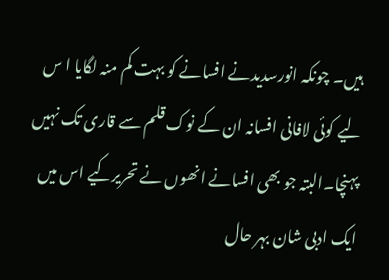ہیں۔ چونکہ انورسدیدنے افسانے کو بہت کم منہ لگایا ا س لیے کوئی لافانی افسانہ ان کے نوک قلم سے قاری تک نہیں پہنچا۔البتہ جو بھی افسانے انھوں نے تحریرکیے اس میں ایک ادبی شان بہر حال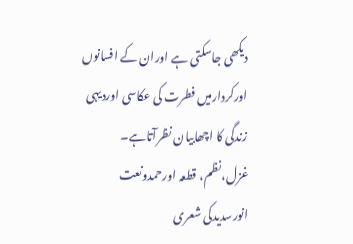دیکھی جاسکتی ہے اوران کے افسانوں اورکردارمیں فطرت کی عکاسی اوردیہی زندگی کا اچھابیان نظرآتاہے۔
غزل،نظم، قطعہ اورحمدونعت انورسدیدکی شعری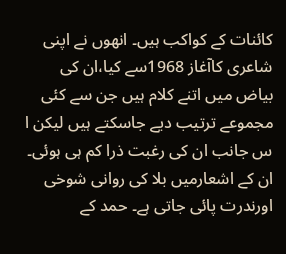کائنات کے کواکب ہیں۔ انھوں نے اپنی شاعری کاآغاز 1968سے کیا،ان کی بیاض میں اتنے کلام ہیں جن سے کئی مجموعے ترتیب دیے جاسکتے ہیں لیکن ا س جانب ان کی رغبت ذرا کم ہی ہوئی۔ ان کے اشعارمیں بلا کی روانی شوخی اورندرت پائی جاتی ہے۔ حمد کے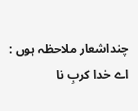چنداشعار ملاحظہ ہوں :
اے خدا کربِ نا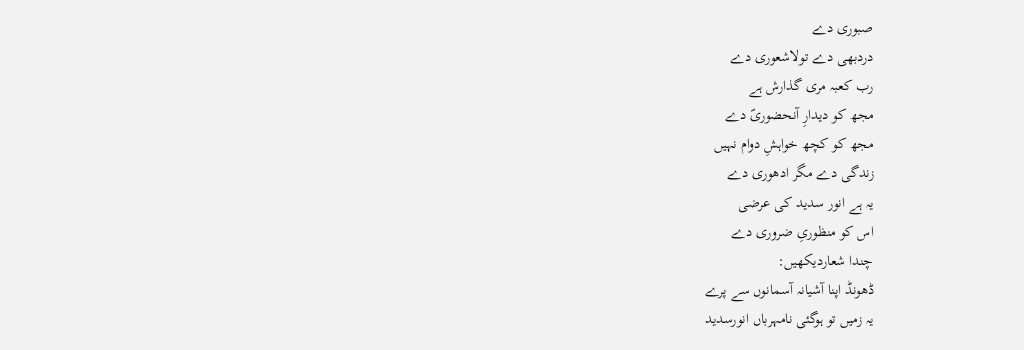صبوری دے
دردبھی دے تولاشعوری دے
رب کعبہ مری گذارش ہے
مجھ کو دیدارِ آنحضوریؐ دے
مجھ کو کچھ خواہشِ دوام نہیں
زندگی دے مگر ادھوری دے
یہ ہے انور سدید کی عرضی
اس کو منظوریِ ضروری دے
چندا شعاردیکھیں:
ڈھونڈ اپنا آشیانہ آسمانوں سے پرے
یہ زمیں تو ہوگئی نامہرباں انورسدید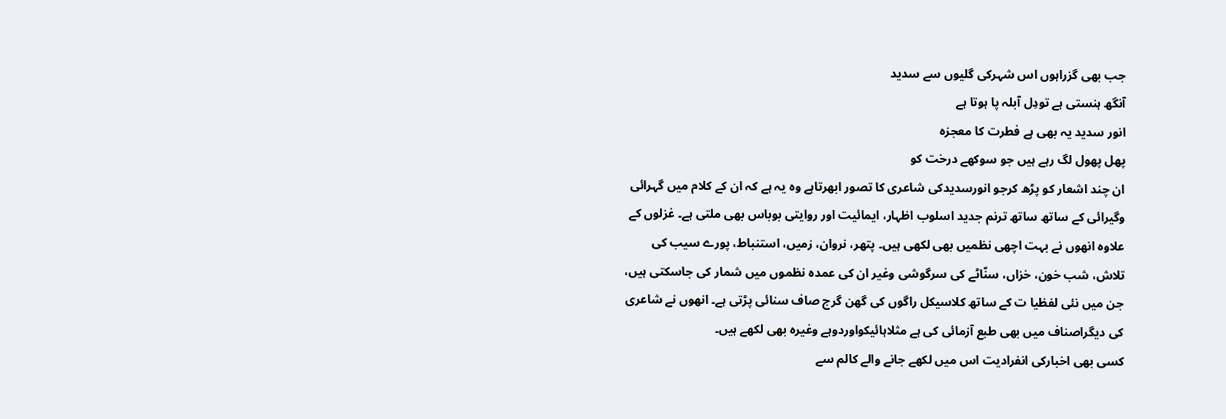جب بھی گزراہوں اس شہرکی گلیوں سے سدید
آنگھ ہنستی ہے تودِل آبلہ پا ہوتا ہے
انور سدید یہ بھی ہے فطرت کا معجزہ
پھل پھول لگ رہے ہیں جو سوکھے درخت کو
ان چند اشعار کو پڑھ کرجو انورسدیدکی شاعری کا تصور ابھرتاہے وہ یہ ہے کہ ان کے کلام میں گہرائی وگیرائی کے ساتھ ساتھ ترنم جدید اسلوب اظہار، ایمائیت اور روایتی بوباس بھی ملتی ہے۔ غزلوں کے علاوہ انھوں نے بہت اچھی نظمیں بھی لکھی ہیں۔ پتھر، نروان، زمیں، استنباط، پورے سیب کی تلاش، شب خون، خزاں، سنّاٹے کی سرگوشی وغیر ان کی عمدہ نظموں میں شمار کی جاسکتی ہیں، جن میں نئی لفظیا ت کے ساتھ کلاسیکل راگوں کی گھن گرج صاف سنائی پڑتی ہے۔ انھوں نے شاعری کی دیگراصناف میں بھی طبع آزمائی کی ہے مثلاہائیکواوردوہے وغیرہ بھی لکھے ہیں۔
کسی بھی اخبارکی انفرادیت اس میں لکھے جانے والے کالم سے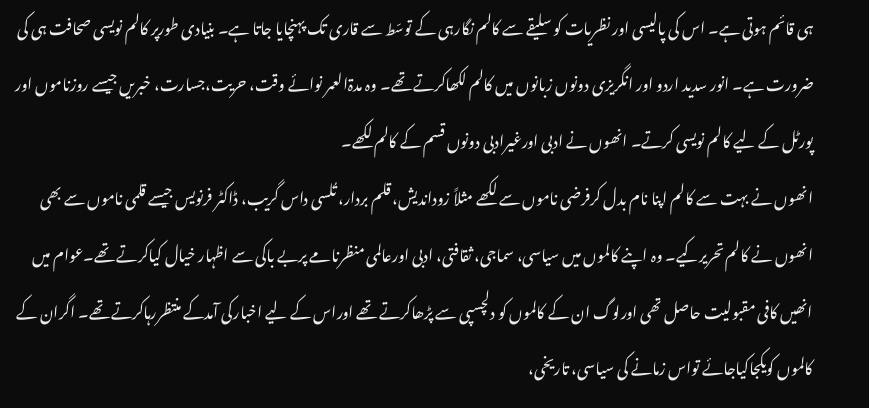ہی قائم ہوتی ہے۔ اس کی پالیسی اور نظریات کو سلیقے سے کالم نگارہی کے توسّط سے قاری تک پہنچایا جاتا ہے۔ بنیادی طورپر کالم نویسی صحافت ہی کی ضرورت ہے۔ انور سدید اردو اور انگریزی دونوں زبانوں میں کالم لکھاکرتے تھے۔ وہ مدۃالعمر نوائے وقت، حریت،جسارت، خبریں جیسے روزناموں اور پورٹل کے لیے کالم نویسی کرتے۔ انھوں نے ادبی اورغیرادبی دونوں قسم کے کالم لکھے۔
انھوں نے بہت سے کالم اپنا نام بدل کرفرضی ناموں سے لکھے مثلاً زوداندیش، قلم بردار، تُلسی داس گریب، ڈاکٹر فرنویس جیسے قلمی ناموں سے بھی انھوں نے کالم تحریرکیے۔ وہ اپنے کالموں میں سیاسی، سماجی، ثقافتی، ادبی اورعالمی منظرنامے پربے باکی سے اظہار خیال کیاکرتے تھے۔عوام میں انھیں کافی مقبولیت حاصل تھی اورلوگ ان کے کالموں کو دلچسپی سے پڑھاکرتے تھے اوراس کے لیے اخبارکی آمدکے منتظررہاکرتے تھے۔ اگران کے کالموں کویکجاکیاجائے تواس زمانے کی سیاسی، تاریخی،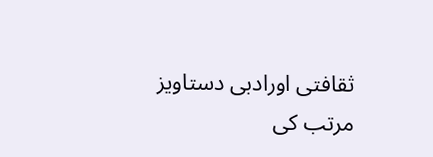ثقافتی اورادبی دستاویز مرتب کی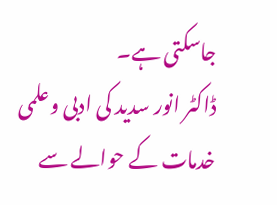جاسکتی ہے۔
ڈاکٹر انور سدید کی ادبی وعلمی خدمات کے حوالے سے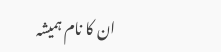ان کا نام ہمیشہ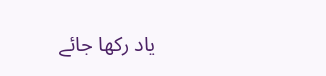یاد رکھا جائے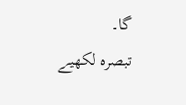گا۔
تبصرہ لکھیے